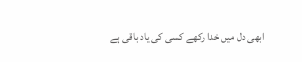ابھی دل میں خدا رکھے کسی کی یاد باقی ہے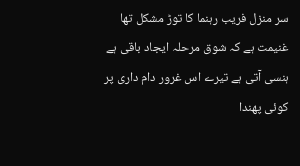سر منزل فریب رہنما کا توڑ مشکل تھا
غنیمت ہے کہ شوق مرحلہ ایجاد باقی ہے
ہنسی آتی ہے تیرے اس غرور دام داری پر
کوئی پھندا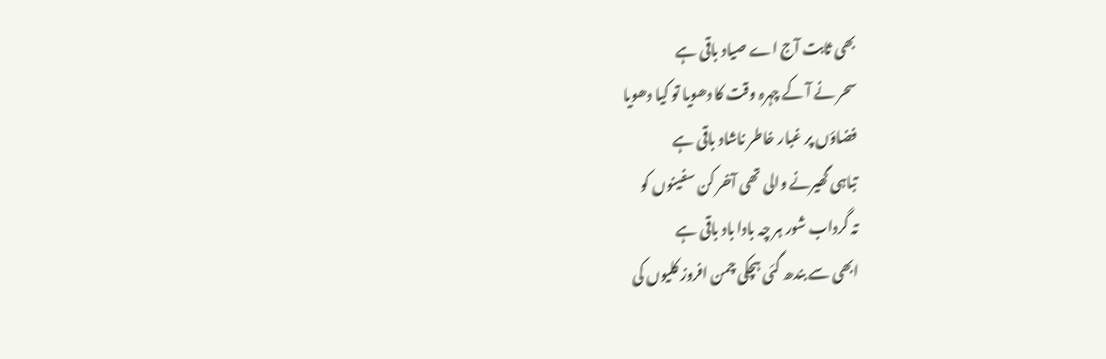بھی ثابت آج اے صیاد باقی ہے
سحر نے آ کے چہرہ وقت کا دھویا تو کیا دھویا
فضاؤں پر غبار خاطر ناشاد باقی ہے
تباہی گھیرنے والی تھی آخر کن سفینوں کو
تہ گرداب شور ہر چہ بادا باد باقی ہے
ابھی سے بندھ گئی ہچکی چمن افروز کلیوں کی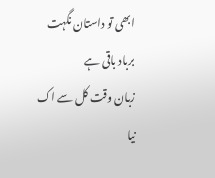ابھی تو داستان نگہت برباد باقی ہے
زبان وقت کل سے اک نیا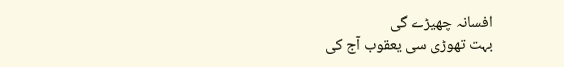افسانہ چھیڑے گی
بہت تھوڑی سی یعقوب آج کی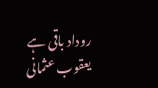روداد باقی ہے
یعقوب عثمانی